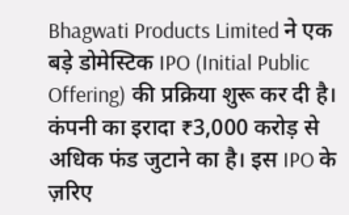Bhagwati Products Limited ने एक बड़े डोमेस्टिक IPO (Initial Public Offering) की प्रक्रिया शुरू कर दी है। कंपनी का इरादा ₹3,000 करोड़ से अधिक फंड जुटाने का है। इस IPO के ज़रिए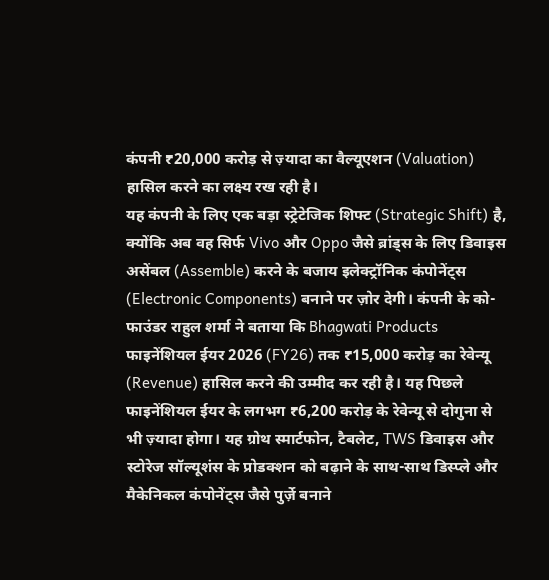कंपनी ₹20,000 करोड़ से ज़्यादा का वैल्यूएशन (Valuation) हासिल करने का लक्ष्य रख रही है।
यह कंपनी के लिए एक बड़ा स्ट्रेटेजिक शिफ्ट (Strategic Shift) है, क्योंकि अब वह सिर्फ Vivo और Oppo जैसे ब्रांड्स के लिए डिवाइस असेंबल (Assemble) करने के बजाय इलेक्ट्रॉनिक कंपोनेंट्स (Electronic Components) बनाने पर ज़ोर देगी। कंपनी के को-फाउंडर राहुल शर्मा ने बताया कि Bhagwati Products फाइनेंशियल ईयर 2026 (FY26) तक ₹15,000 करोड़ का रेवेन्यू (Revenue) हासिल करने की उम्मीद कर रही है। यह पिछले फाइनेंशियल ईयर के लगभग ₹6,200 करोड़ के रेवेन्यू से दोगुना से भी ज़्यादा होगा। यह ग्रोथ स्मार्टफोन, टैबलेट, TWS डिवाइस और स्टोरेज सॉल्यूशंस के प्रोडक्शन को बढ़ाने के साथ-साथ डिस्प्ले और मैकेनिकल कंपोनेंट्स जैसे पुर्ज़े बनाने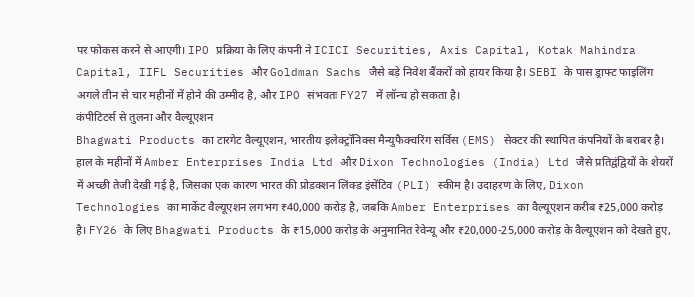पर फोकस करने से आएगी। IPO प्रक्रिया के लिए कंपनी ने ICICI Securities, Axis Capital, Kotak Mahindra Capital, IIFL Securities और Goldman Sachs जैसे बड़े निवेश बैंकरों को हायर किया है। SEBI के पास ड्राफ्ट फाइलिंग अगले तीन से चार महीनों में होने की उम्मीद है, और IPO संभवतः FY27 में लॉन्च हो सकता है।
कंपीटिटर्स से तुलना और वैल्यूएशन
Bhagwati Products का टारगेट वैल्यूएशन, भारतीय इलेक्ट्रॉनिक्स मैन्युफैक्चरिंग सर्विस (EMS) सेक्टर की स्थापित कंपनियों के बराबर है। हाल के महीनों में Amber Enterprises India Ltd और Dixon Technologies (India) Ltd जैसे प्रतिद्वंद्वियों के शेयरों में अच्छी तेजी देखी गई है, जिसका एक कारण भारत की प्रोडक्शन लिंक्ड इंसेंटिव (PLI) स्कीम है। उदाहरण के लिए, Dixon Technologies का मार्केट वैल्यूएशन लगभग ₹40,000 करोड़ है, जबकि Amber Enterprises का वैल्यूएशन करीब ₹25,000 करोड़ है। FY26 के लिए Bhagwati Products के ₹15,000 करोड़ के अनुमानित रेवेन्यू और ₹20,000-25,000 करोड़ के वैल्यूएशन को देखते हुए,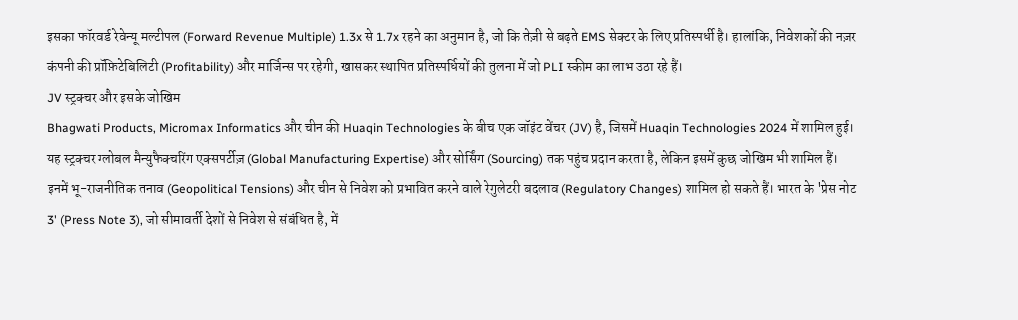इसका फॉरवर्ड रेवेन्यू मल्टीपल (Forward Revenue Multiple) 1.3x से 1.7x रहने का अनुमान है, जो कि तेज़ी से बढ़ते EMS सेक्टर के लिए प्रतिस्पर्धी है। हालांकि, निवेशकों की नज़र कंपनी की प्रॉफ़िटेबिलिटी (Profitability) और मार्जिन्स पर रहेगी, खासकर स्थापित प्रतिस्पर्धियों की तुलना में जो PLI स्कीम का लाभ उठा रहे हैं।
JV स्ट्रक्चर और इसके जोखिम
Bhagwati Products, Micromax Informatics और चीन की Huaqin Technologies के बीच एक जॉइंट वेंचर (JV) है, जिसमें Huaqin Technologies 2024 में शामिल हुई। यह स्ट्रक्चर ग्लोबल मैन्युफैक्चरिंग एक्सपर्टीज़ (Global Manufacturing Expertise) और सोर्सिंग (Sourcing) तक पहुंच प्रदान करता है, लेकिन इसमें कुछ जोखिम भी शामिल हैं। इनमें भू-राजनीतिक तनाव (Geopolitical Tensions) और चीन से निवेश को प्रभावित करने वाले रेगुलेटरी बदलाव (Regulatory Changes) शामिल हो सकते हैं। भारत के 'प्रेस नोट 3' (Press Note 3), जो सीमावर्ती देशों से निवेश से संबंधित है, में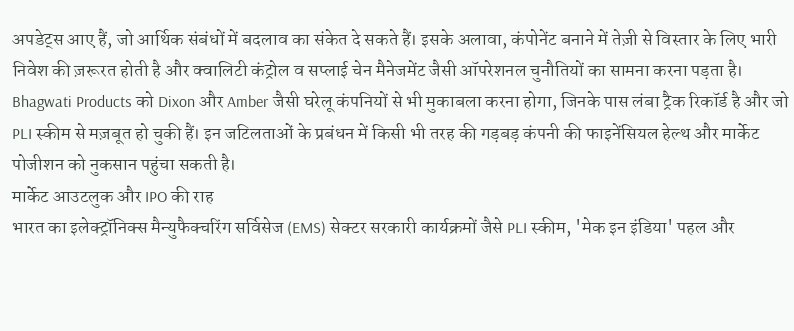अपडेट्स आए हैं, जो आर्थिक संबंधों में बदलाव का संकेत दे सकते हैं। इसके अलावा, कंपोनेंट बनाने में तेज़ी से विस्तार के लिए भारी निवेश की ज़रूरत होती है और क्वालिटी कंट्रोल व सप्लाई चेन मैनेजमेंट जैसी ऑपरेशनल चुनौतियों का सामना करना पड़ता है। Bhagwati Products को Dixon और Amber जैसी घरेलू कंपनियों से भी मुकाबला करना होगा, जिनके पास लंबा ट्रैक रिकॉर्ड है और जो PLI स्कीम से मज़बूत हो चुकी हैं। इन जटिलताओं के प्रबंधन में किसी भी तरह की गड़बड़ कंपनी की फाइनेंसियल हेल्थ और मार्केट पोजीशन को नुकसान पहुंचा सकती है।
मार्केट आउटलुक और IPO की राह
भारत का इलेक्ट्रॉनिक्स मैन्युफैक्चरिंग सर्विसेज (EMS) सेक्टर सरकारी कार्यक्रमों जैसे PLI स्कीम, 'मेक इन इंडिया' पहल और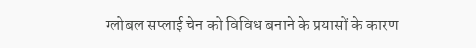ग्लोबल सप्लाई चेन को विविध बनाने के प्रयासों के कारण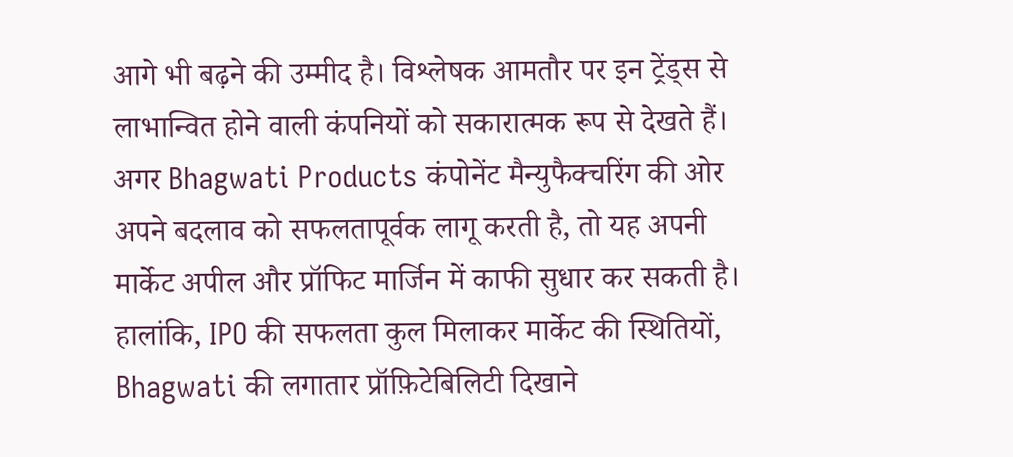आगे भी बढ़ने की उम्मीद है। विश्लेषक आमतौर पर इन ट्रेंड्स से लाभान्वित होने वाली कंपनियों को सकारात्मक रूप से देखते हैं। अगर Bhagwati Products कंपोनेंट मैन्युफैक्चरिंग की ओर अपने बदलाव को सफलतापूर्वक लागू करती है, तो यह अपनी मार्केट अपील और प्रॉफिट मार्जिन में काफी सुधार कर सकती है। हालांकि, IPO की सफलता कुल मिलाकर मार्केट की स्थितियों, Bhagwati की लगातार प्रॉफ़िटेबिलिटी दिखाने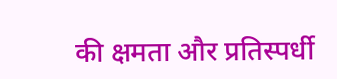की क्षमता और प्रतिस्पर्धी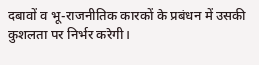दबावों व भू-राजनीतिक कारकों के प्रबंधन में उसकी कुशलता पर निर्भर करेगी।